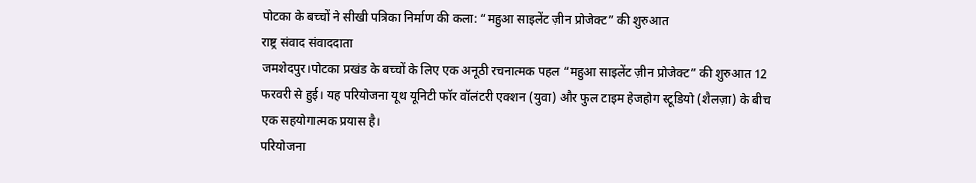पोटका के बच्चों ने सीखी पत्रिका निर्माण की कला: “महुआ साइलेंट ज़ीन प्रोजेक्ट” की शुरुआत
राष्ट्र संवाद संवाददाता
जमशेदपुर।पोटका प्रखंड के बच्चों के लिए एक अनूठी रचनात्मक पहल “महुआ साइलेंट ज़ीन प्रोजेक्ट” की शुरुआत 12 फरवरी से हुई। यह परियोजना यूथ यूनिटी फॉर वॉलंटरी एक्शन (युवा) और फुल टाइम हेजहोग स्टूडियो (शैलज़ा) के बीच एक सहयोगात्मक प्रयास है।
परियोजना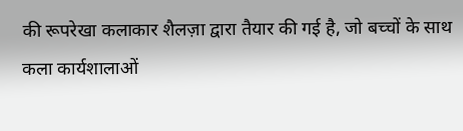की रूपरेखा कलाकार शैलज़ा द्वारा तैयार की गई है, जो बच्चों के साथ कला कार्यशालाओं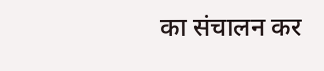का संचालन कर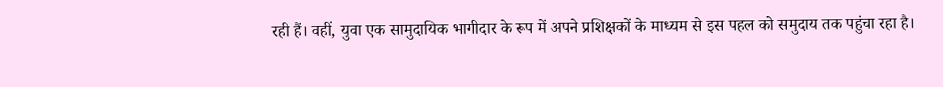रही हैं। वहीं, युवा एक सामुदायिक भागीदार के रूप में अपने प्रशिक्षकों के माध्यम से इस पहल को समुदाय तक पहुंचा रहा है।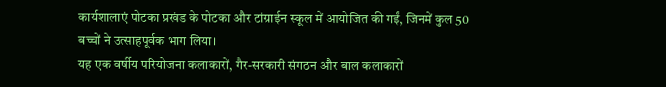कार्यशालाएं पोटका प्रखंड के पोटका और टांग्राईन स्कूल में आयोजित की गईं, जिनमें कुल 50 बच्चों ने उत्साहपूर्वक भाग लिया।
यह एक वर्षीय परियोजना कलाकारों, गैर-सरकारी संगठन और बाल कलाकारों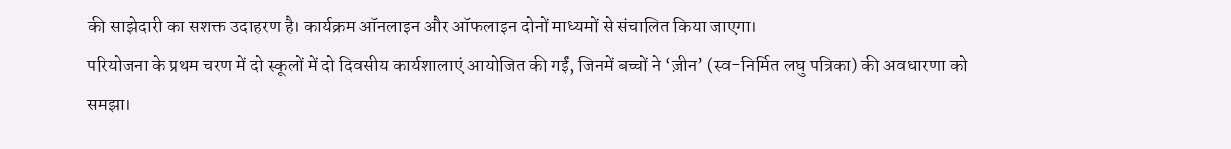की साझेदारी का सशक्त उदाहरण है। कार्यक्रम ऑनलाइन और ऑफलाइन दोनों माध्यमों से संचालित किया जाएगा।
परियोजना के प्रथम चरण में दो स्कूलों में दो दिवसीय कार्यशालाएं आयोजित की गईं, जिनमें बच्चों ने ‘ज़ीन’ (स्व-निर्मित लघु पत्रिका) की अवधारणा को समझा।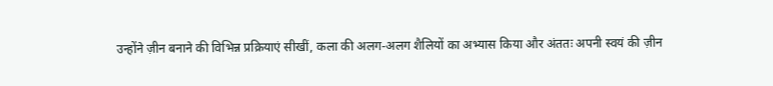उन्होंने ज़ीन बनाने की विभिन्न प्रक्रियाएं सीखीं, कला की अलग-अलग शैलियों का अभ्यास किया और अंततः अपनी स्वयं की ज़ीन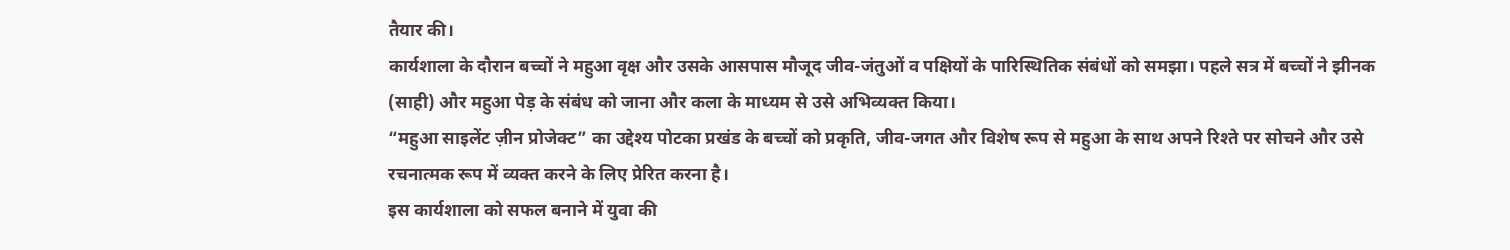तैयार की।
कार्यशाला के दौरान बच्चों ने महुआ वृक्ष और उसके आसपास मौजूद जीव-जंतुओं व पक्षियों के पारिस्थितिक संबंधों को समझा। पहले सत्र में बच्चों ने झीनक (साही) और महुआ पेड़ के संबंध को जाना और कला के माध्यम से उसे अभिव्यक्त किया।
“महुआ साइलेंट ज़ीन प्रोजेक्ट” का उद्देश्य पोटका प्रखंड के बच्चों को प्रकृति, जीव-जगत और विशेष रूप से महुआ के साथ अपने रिश्ते पर सोचने और उसे रचनात्मक रूप में व्यक्त करने के लिए प्रेरित करना है।
इस कार्यशाला को सफल बनाने में युवा की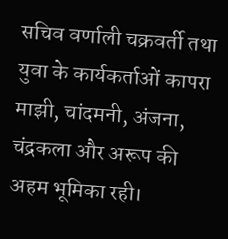सचिव वर्णाली चक्रवर्ती तथा युवा के कार्यकर्ताओं कापरा माझी, चांदमनी, अंजना, चंद्रकला और अरूप की अहम भूमिका रही।